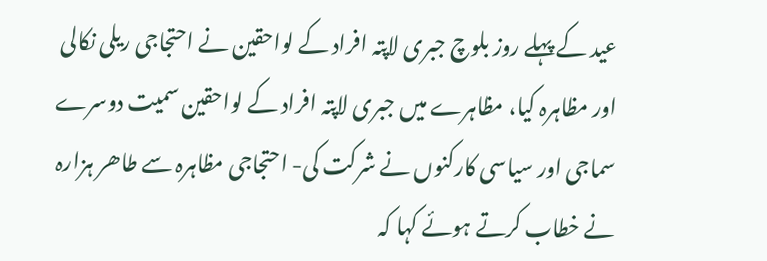عید کے پہلے روز بلوچ جبری لاپتہ افراد کے لواحقین نے احتجاجی ریلی نکالی اور مظاہرہ کیا، مظاہرے میں جبری لاپتہ افراد کے لواحقین سمیت دوسرے سماجی اور سیاسی کارکنوں نے شرکت کی- احتجاجی مظاہرہ سے طاھر ہزارہ نے خطاب کرتے ہوئے کہا کہ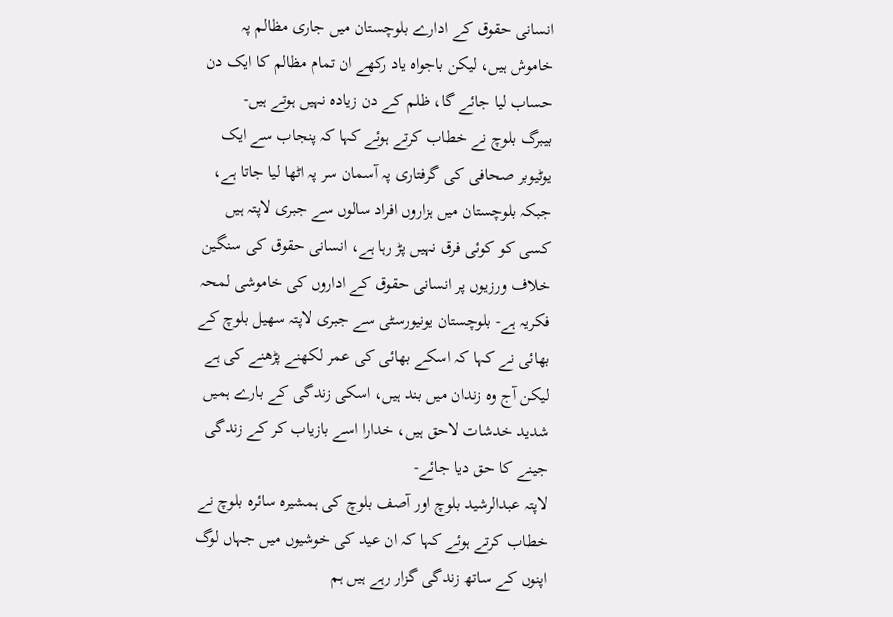انسانی حقوق کے ادارے بلوچستان میں جاری مظالم پہ خاموش ہیں، لیکن باجواہ یاد رکھے ان تمام مظالم کا ایک دن حساب لیا جائے گا، ظلم کے دن زیادہ نہیں ہوتے ہیں-
بیبرگ بلوچ نے خطاب کرتے ہوئے کہا کہ پنجاب سے ایک یوٹیوبر صحافی کی گرفتاری پہ آسمان سر پہ اٹھا لیا جاتا ہے، جبکہ بلوچستان میں ہزاروں افراد سالوں سے جبری لاپتہ ہیں کسی کو کوئی فرق نہیں پڑ رہا ہے، انسانی حقوق کی سنگین خلاف ورزیوں پر انسانی حقوق کے اداروں کی خاموشی لمحہ فکریہ ہے- بلوچستان یونیورسٹی سے جبری لاپتہ سھیل بلوچ کے بھائی نے کہا کہ اسکے بھائی کی عمر لکھنے پڑھنے کی ہے لیکن آج وہ زندان میں بند ہیں، اسکی زندگی کے بارے ہمیں شدید خدشات لاحق ہیں، خدارا اسے بازیاب کر کے زندگی جینے کا حق دیا جائے-
لاپتہ عبدالرشيد بلوچ اور آصف بلوچ کی ہمشیرہ سائرہ بلوچ نے خطاب کرتے ہوئے کہا کہ ان عید کی خوشیوں میں جہاں لوگ اپنوں کے ساتھ زندگی گزار رہے ہیں ہم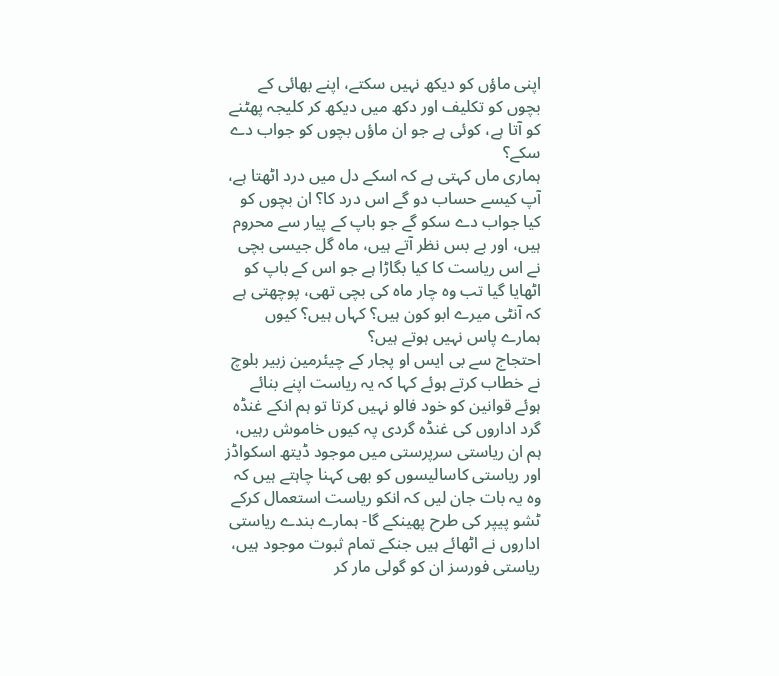اپنی ماؤں کو دیکھ نہیں سکتے، اپنے بھائی کے بچوں کو تکلیف اور دکھ میں دیکھ کر کلیجہ پھٹنے کو آتا ہے، کوئی ہے جو ان ماؤں بچوں کو جواب دے سکے؟
ہماری ماں کہتی ہے کہ اسکے دل میں درد اٹھتا ہے، آپ کیسے حساب دو گے اس درد کا؟ ان بچوں کو کیا جواب دے سکو گے جو باپ کے پیار سے محروم ہیں، اور بے بس نظر آتے ہیں، ماہ گل جیسی بچی نے اس ریاست کا کیا بگاڑا ہے جو اس کے باپ کو اٹھایا گیا تب وہ چار ماہ کی بچی تھی، پوچھتی ہے کہ آنٹی میرے ابو کون ہیں؟ کہاں ہیں؟ کیوں ہمارے پاس نہیں ہوتے ہیں؟
احتجاج سے بی ایس او پجار کے چیئرمین زبیر بلوچ نے خطاب کرتے ہوئے کہا کہ یہ ریاست اپنے بنائے ہوئے قوانین کو خود فالو نہیں کرتا تو ہم انکے غنڈہ گرد اداروں کی غنڈہ گردی پہ کیوں خاموش رہیں، ہم ان ریاستی سرپرستی میں موجود ڈیتھ اسکواڈز اور ریاستی کاسالیسوں کو بھی کہنا چاہتے ہیں کہ وہ یہ بات جان لیں کہ انکو ریاست استعمال کرکے ٹشو پیپر کی طرح پھینکے گا- ہمارے بندے ریاستی اداروں نے اٹھائے ہیں جنکے تمام ثبوت موجود ہیں، ریاستی فورسز ان کو گولی مار کر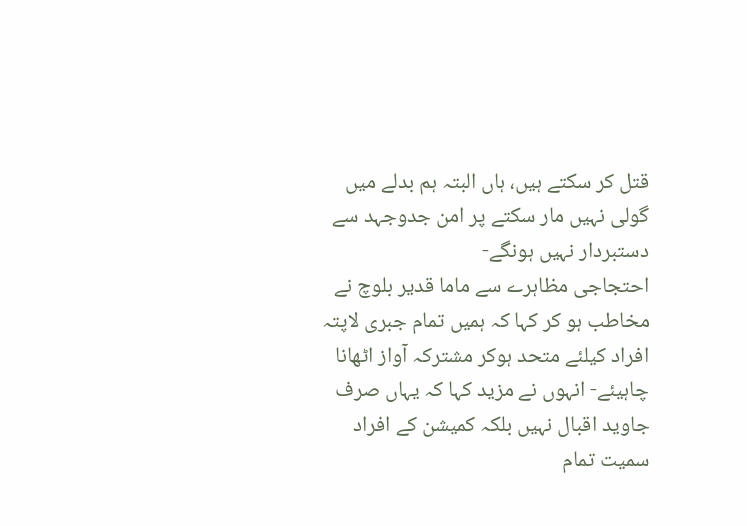قتل کر سکتے ہیں، ہاں البتہ ہم بدلے میں گولی نہیں مار سکتے پر امن جدوجہد سے دستبردار نہیں ہونگے-
احتجاجی مظاہرے سے ماما قدیر بلوچ نے مخاطب ہو کر کہا کہ ہمیں تمام جبری لاپتہ افراد کیلئے متحد ہوکر مشترکہ آواز اٹھانا چاہیئے- انہوں نے مزید کہا کہ یہاں صرف جاوید اقبال نہیں بلکہ کمیشن کے افراد سمیت تمام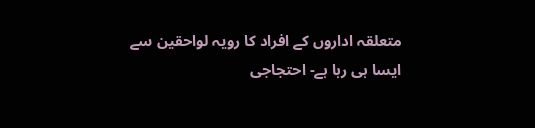متعلقہ اداروں کے افراد کا رویہ لواحقین سے ایسا ہی رہا ہے- احتجاجی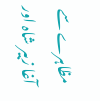مظاہرے سے آغا زبیر شاہ اور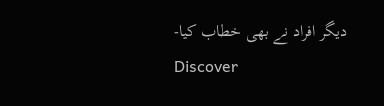دیگر افراد نے بھی خطاب کیا-
Discover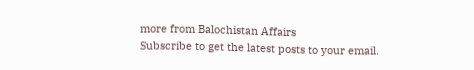more from Balochistan Affairs
Subscribe to get the latest posts to your email.